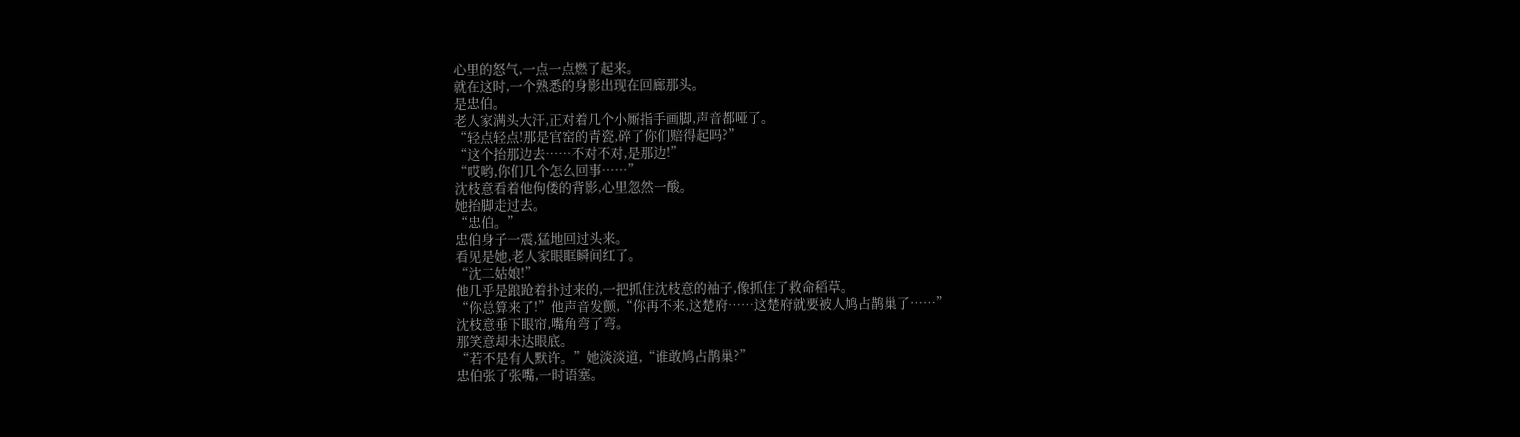心里的怒气,一点一点燃了起来。
就在这时,一个熟悉的身影出现在回廊那头。
是忠伯。
老人家满头大汗,正对着几个小厮指手画脚,声音都哑了。
“轻点轻点!那是官窑的青瓷,碎了你们赔得起吗?”
“这个抬那边去……不对不对,是那边!”
“哎哟,你们几个怎么回事……”
沈枝意看着他佝偻的背影,心里忽然一酸。
她抬脚走过去。
“忠伯。”
忠伯身子一震,猛地回过头来。
看见是她,老人家眼眶瞬间红了。
“沈二姑娘!”
他几乎是踉跄着扑过来的,一把抓住沈枝意的袖子,像抓住了救命稻草。
“你总算来了!”他声音发颤,“你再不来,这楚府……这楚府就要被人鸠占鹊巢了……”
沈枝意垂下眼帘,嘴角弯了弯。
那笑意却未达眼底。
“若不是有人默许。”她淡淡道,“谁敢鸠占鹊巢?”
忠伯张了张嘴,一时语塞。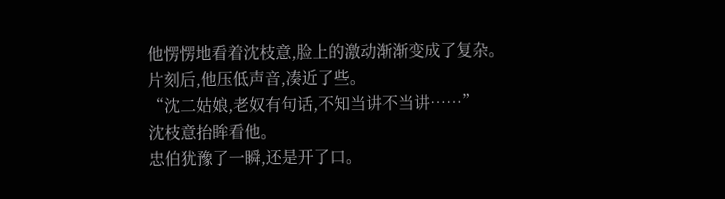他愣愣地看着沈枝意,脸上的激动渐渐变成了复杂。
片刻后,他压低声音,凑近了些。
“沈二姑娘,老奴有句话,不知当讲不当讲……”
沈枝意抬眸看他。
忠伯犹豫了一瞬,还是开了口。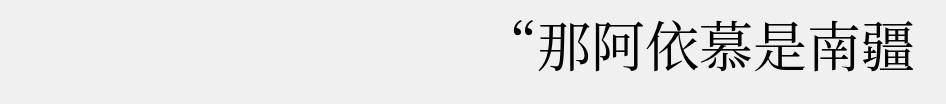“那阿依慕是南疆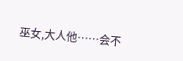巫女,大人他……会不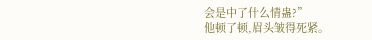会是中了什么情蛊?”
他顿了顿,眉头皱得死紧。